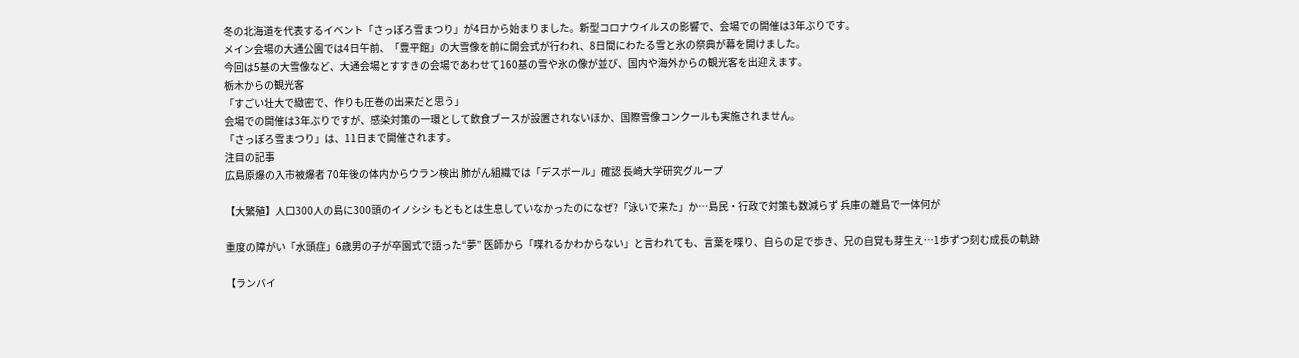冬の北海道を代表するイベント「さっぽろ雪まつり」が4日から始まりました。新型コロナウイルスの影響で、会場での開催は3年ぶりです。
メイン会場の大通公園では4日午前、「豊平館」の大雪像を前に開会式が行われ、8日間にわたる雪と氷の祭典が幕を開けました。
今回は5基の大雪像など、大通会場とすすきの会場であわせて160基の雪や氷の像が並び、国内や海外からの観光客を出迎えます。
栃木からの観光客
「すごい壮大で緻密で、作りも圧巻の出来だと思う」
会場での開催は3年ぶりですが、感染対策の一環として飲食ブースが設置されないほか、国際雪像コンクールも実施されません。
「さっぽろ雪まつり」は、11日まで開催されます。
注目の記事
広島原爆の入市被爆者 70年後の体内からウラン検出 肺がん組織では「デスボール」確認 長崎大学研究グループ

【大繁殖】人口300人の島に300頭のイノシシ もともとは生息していなかったのになぜ?「泳いで来た」か…島民・行政で対策も数減らず 兵庫の離島で一体何が

重度の障がい「水頭症」6歳男の子が卒園式で語った“夢” 医師から「喋れるかわからない」と言われても、言葉を喋り、自らの足で歩き、兄の自覚も芽生え…1歩ずつ刻む成長の軌跡

【ランバイ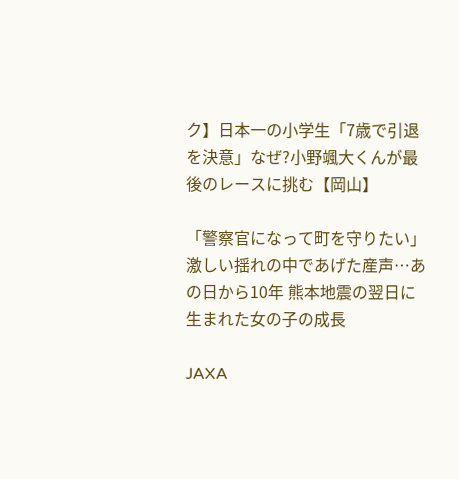ク】日本一の小学生「7歳で引退を決意」なぜ?小野颯大くんが最後のレースに挑む【岡山】

「警察官になって町を守りたい」激しい揺れの中であげた産声…あの日から10年 熊本地震の翌日に生まれた女の子の成長

JAXA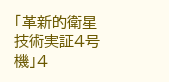「革新的衛星技術実証4号機」4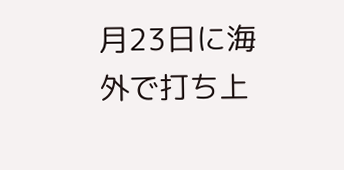月23日に海外で打ち上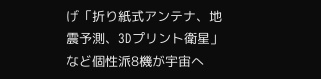げ「折り紙式アンテナ、地震予測、3Dプリント衛星」など個性派8機が宇宙へ